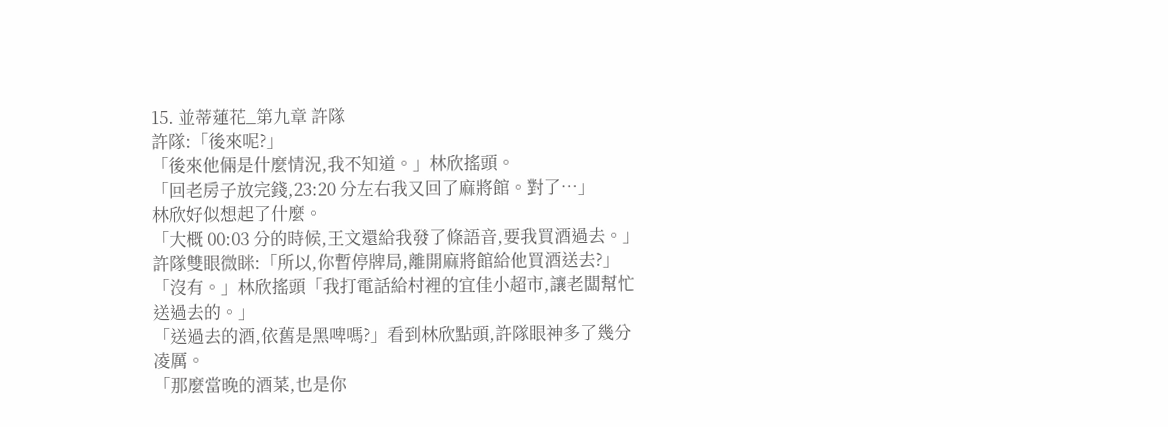15. 並蒂蓮花_第九章 許隊
許隊:「後來呢?」
「後來他倆是什麼情況,我不知道。」林欣搖頭。
「回老房子放完錢,23:20 分左右我又回了麻將館。對了…」
林欣好似想起了什麼。
「大概 00:03 分的時候,王文還給我發了條語音,要我買酒過去。」
許隊雙眼微眯:「所以,你暫停牌局,離開麻將館給他買酒送去?」
「沒有。」林欣搖頭「我打電話給村裡的宜佳小超市,讓老闆幫忙送過去的。」
「送過去的酒,依舊是黑啤嗎?」看到林欣點頭,許隊眼神多了幾分凌厲。
「那麼當晚的酒菜,也是你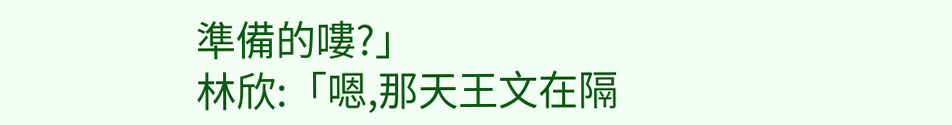準備的嘍?」
林欣:「嗯,那天王文在隔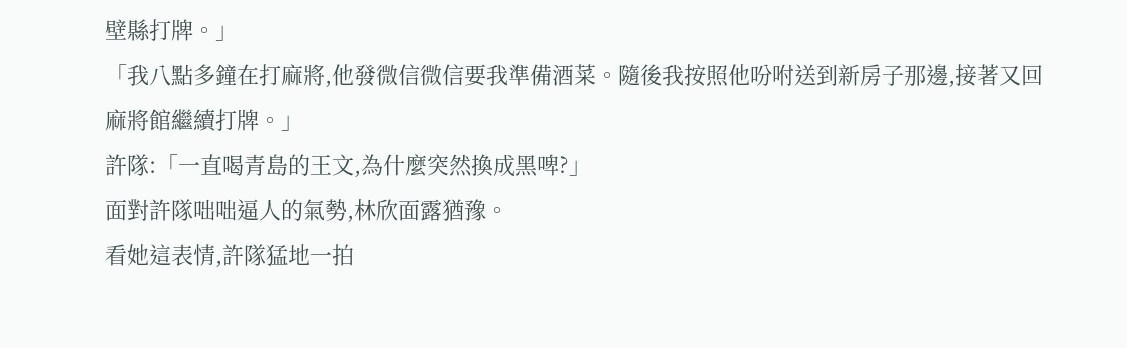壁縣打牌。」
「我八點多鐘在打麻將,他發微信微信要我準備酒菜。隨後我按照他吩咐送到新房子那邊,接著又回麻將館繼續打牌。」
許隊:「一直喝青島的王文,為什麼突然換成黑啤?」
面對許隊咄咄逼人的氣勢,林欣面露猶豫。
看她這表情,許隊猛地一拍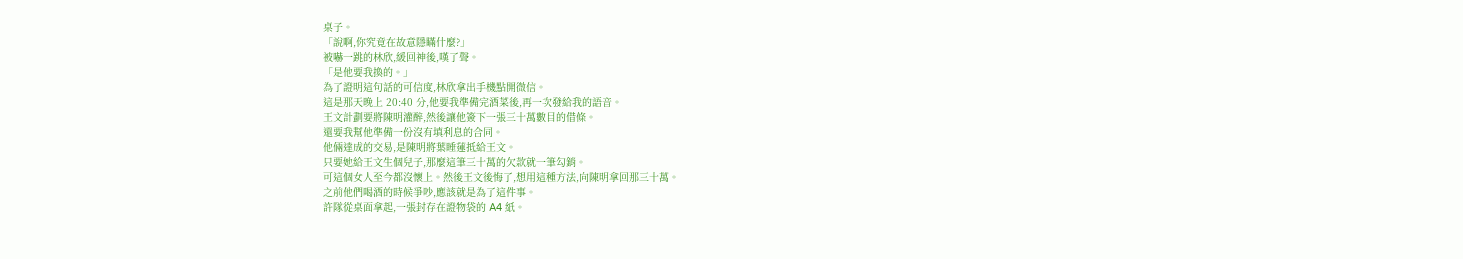桌子。
「說啊,你究竟在故意隱瞞什麼?」
被嚇一跳的林欣,緩回神後,嘆了聲。
「是他要我換的。」
為了證明這句話的可信度,林欣拿出手機點開微信。
這是那天晚上 20:40 分,他要我準備完酒菜後,再一次發給我的語音。
王文計劃要將陳明灌醉,然後讓他簽下一張三十萬數目的借條。
還要我幫他準備一份沒有填利息的合同。
他倆達成的交易,是陳明將葉睡蓮抵給王文。
只要她給王文生個兒子,那麼這筆三十萬的欠款就一筆勾銷。
可這個女人至今都沒懷上。然後王文後悔了,想用這種方法,向陳明拿回那三十萬。
之前他們喝酒的時候爭吵,應該就是為了這件事。
許隊從桌面拿起,一張封存在證物袋的 A4 紙。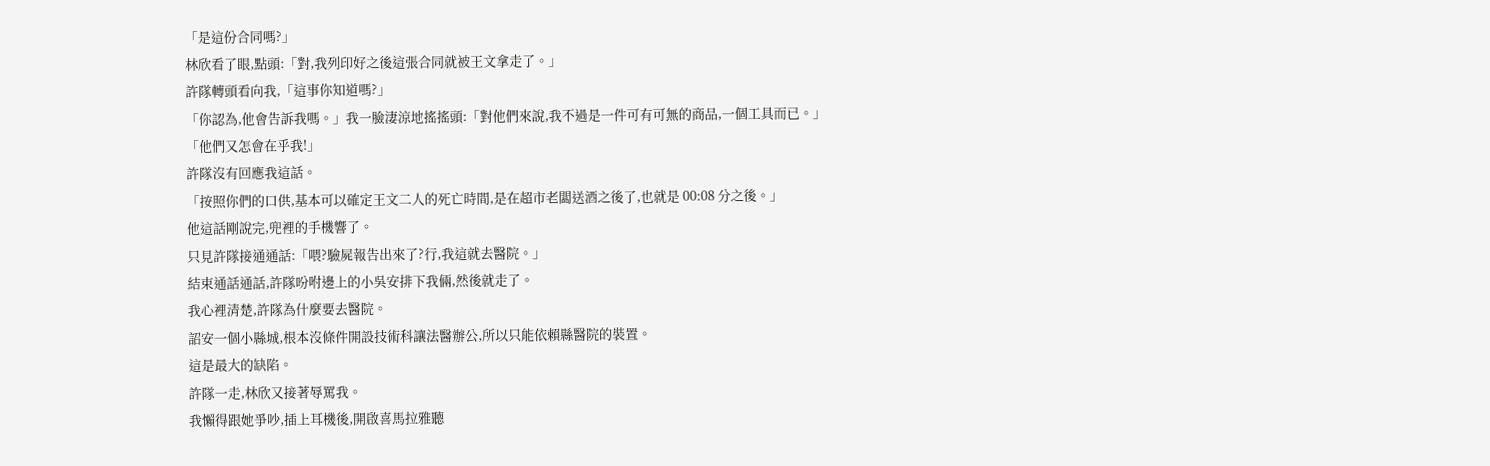「是這份合同嗎?」
林欣看了眼,點頭:「對,我列印好之後這張合同就被王文拿走了。」
許隊轉頭看向我,「這事你知道嗎?」
「你認為,他會告訴我嗎。」我一臉淒涼地搖搖頭:「對他們來說,我不過是一件可有可無的商品,一個工具而已。」
「他們又怎會在乎我!」
許隊沒有回應我這話。
「按照你們的口供,基本可以確定王文二人的死亡時間,是在超市老闆送酒之後了,也就是 00:08 分之後。」
他這話剛說完,兜裡的手機響了。
只見許隊接通通話:「喂?驗屍報告出來了?行,我這就去醫院。」
結束通話通話,許隊吩咐邊上的小吳安排下我倆,然後就走了。
我心裡清楚,許隊為什麼要去醫院。
詔安一個小縣城,根本沒條件開設技術科讓法醫辦公,所以只能依賴縣醫院的裝置。
這是最大的缺陷。
許隊一走,林欣又接著辱罵我。
我懶得跟她爭吵,插上耳機後,開啟喜馬拉雅聽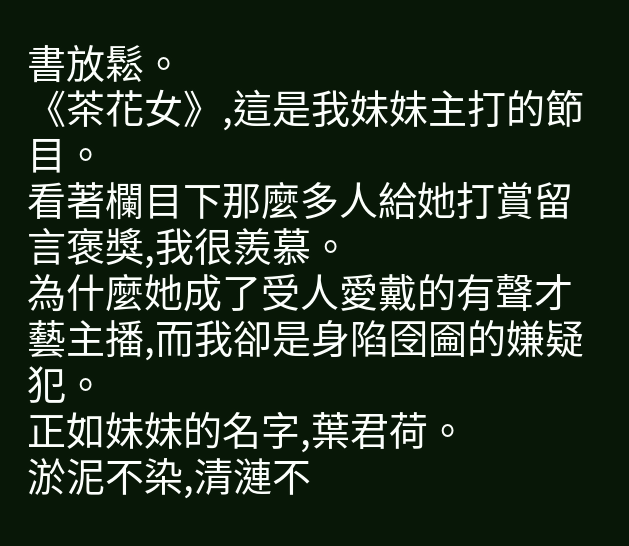書放鬆。
《茶花女》,這是我妹妹主打的節目。
看著欄目下那麼多人給她打賞留言褒獎,我很羨慕。
為什麼她成了受人愛戴的有聲才藝主播,而我卻是身陷囹圇的嫌疑犯。
正如妹妹的名字,葉君荷。
淤泥不染,清漣不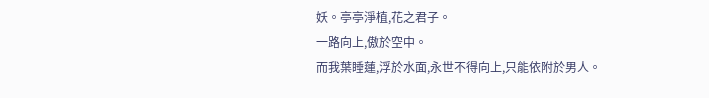妖。亭亭淨植,花之君子。
一路向上,傲於空中。
而我葉睡蓮,浮於水面,永世不得向上,只能依附於男人。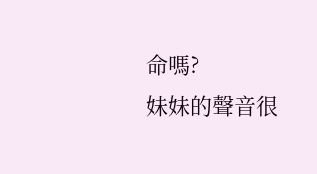命嗎?
妹妹的聲音很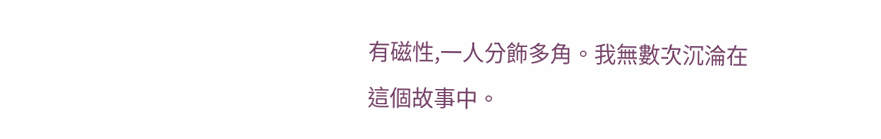有磁性,一人分飾多角。我無數次沉淪在這個故事中。